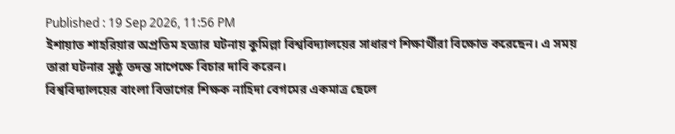Published : 19 Sep 2026, 11:56 PM
ইশায়াত শাহরিয়ার অপ্রতিম হত্যার ঘটনায় কুমিল্লা বিশ্ববিদ্যালয়ের সাধারণ শিক্ষার্থীরা বিক্ষোভ করেছেন। এ সময় তারা ঘটনার সুষ্ঠু তদন্ত সাপেক্ষে বিচার দাবি করেন।
বিশ্ববিদ্যালয়ের বাংলা বিভাগের শিক্ষক নাহিদা বেগমের একমাত্র ছেলে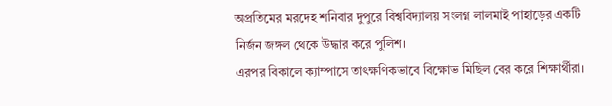অপ্রতিমের মরদেহ শনিবার দুপুরে বিশ্ববিদ্যালয় সংলগ্ন লালমাই পাহাড়ের একটি নির্জন জঙ্গল থেকে উদ্ধার করে পুলিশ।
এরপর বিকালে ক্যাম্পাসে তাৎক্ষণিকভাবে বিক্ষোভ মিছিল বের করে শিক্ষার্থীরা।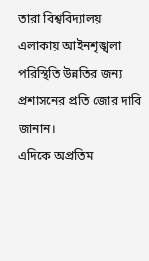তারা বিশ্ববিদ্যালয় এলাকায় আইনশৃঙ্খলা পরিস্থিতি উন্নতির জন্য প্রশাসনের প্রতি জোর দাবি জানান।
এদিকে অপ্রতিম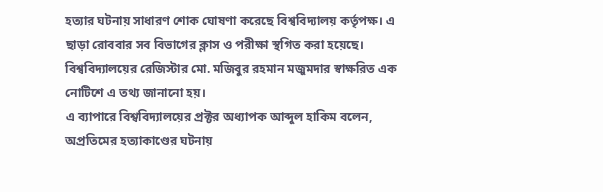হত্যার ঘটনায় সাধারণ শোক ঘোষণা করেছে বিশ্ববিদ্যালয় কর্তৃপক্ষ। এ ছাড়া রোববার সব বিভাগের ক্লাস ও পরীক্ষা স্থগিত করা হয়েছে।
বিশ্ববিদ্যালয়ের রেজিস্টার মো. মজিবুর রহমান মজুমদার স্বাক্ষরিত এক নোটিশে এ তথ্য জানানো হয়।
এ ব্যাপারে বিশ্ববিদ্যালয়ের প্রক্টর অধ্যাপক আব্দুল হাকিম বলেন, অপ্রতিমের হত্যাকাণ্ডের ঘটনায়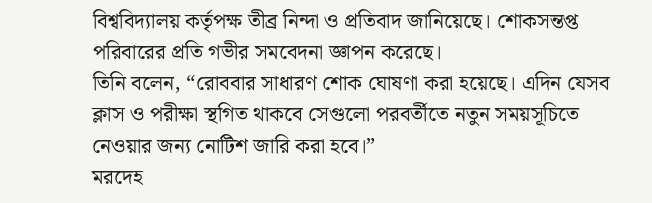বিশ্ববিদ্যালয় কর্তৃপক্ষ তীব্র নিন্দা ও প্রতিবাদ জানিয়েছে। শোকসন্তপ্ত পরিবারের প্রতি গভীর সমবেদনা জ্ঞাপন করেছে।
তিনি বলেন, “রোববার সাধারণ শোক ঘোষণা করা হয়েছে। এদিন যেসব ক্লাস ও পরীক্ষা স্থগিত থাকবে সেগুলো পরবর্তীতে নতুন সময়সূচিতে নেওয়ার জন্য নোটিশ জারি করা হবে।”
মরদেহ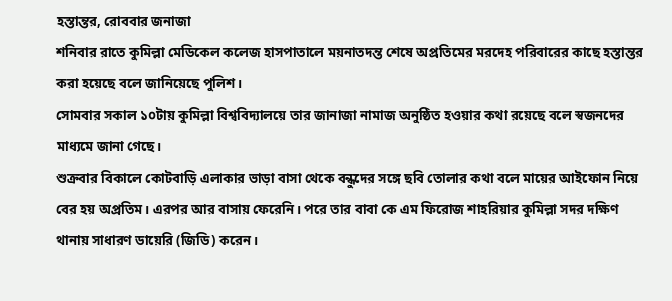হস্তান্তর, রোববার জনাজা
শনিবার রাতে কুমিল্লা মেডিকেল কলেজ হাসপাতালে ময়নাতদন্ত শেষে অপ্রতিমের মরদেহ পরিবারের কাছে হস্তান্তর করা হয়েছে বলে জানিয়েছে পুলিশ।
সোমবার সকাল ১০টায় কুমিল্লা বিশ্ববিদ্যালয়ে তার জানাজা নামাজ অনুষ্ঠিত হওয়ার কথা রয়েছে বলে স্বজনদের মাধ্যমে জানা গেছে।
শুক্রবার বিকালে কোটবাড়ি এলাকার ভাড়া বাসা থেকে বন্ধুদের সঙ্গে ছবি তোলার কথা বলে মায়ের আইফোন নিয়ে বের হয় অপ্রতিম। এরপর আর বাসায় ফেরেনি। পরে তার বাবা কে এম ফিরোজ শাহরিয়ার কুমিল্লা সদর দক্ষিণ থানায় সাধারণ ডায়েরি (জিডি) করেন।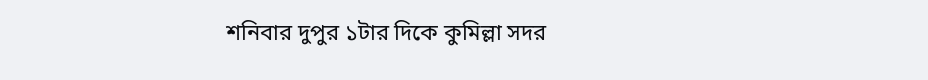শনিবার দুপুর ১টার দিকে কুমিল্লা সদর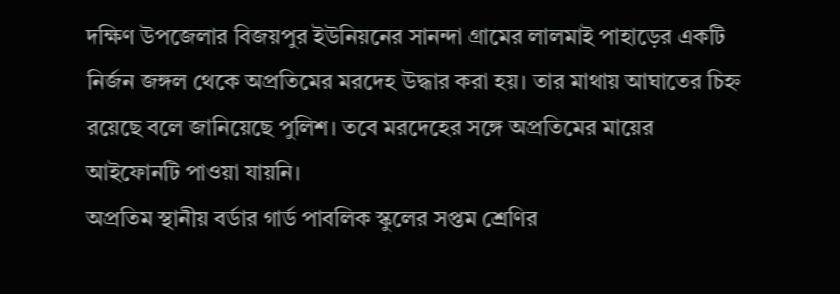দক্ষিণ উপজেলার বিজয়পুর ইউনিয়নের সানন্দা গ্রামের লালমাই পাহাড়ের একটি নির্জন জঙ্গল থেকে অপ্রতিমের মরদেহ উদ্ধার করা হয়। তার মাথায় আঘাতের চিহ্ন রয়েছে বলে জানিয়েছে পুলিশ। তবে মরদেহের সঙ্গে অপ্রতিমের মায়ের আইফোনটি পাওয়া যায়নি।
অপ্রতিম স্থানীয় বর্ডার গার্ড পাবলিক স্কুলের সপ্তম শ্রেণির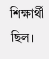শিক্ষার্থী ছিল।